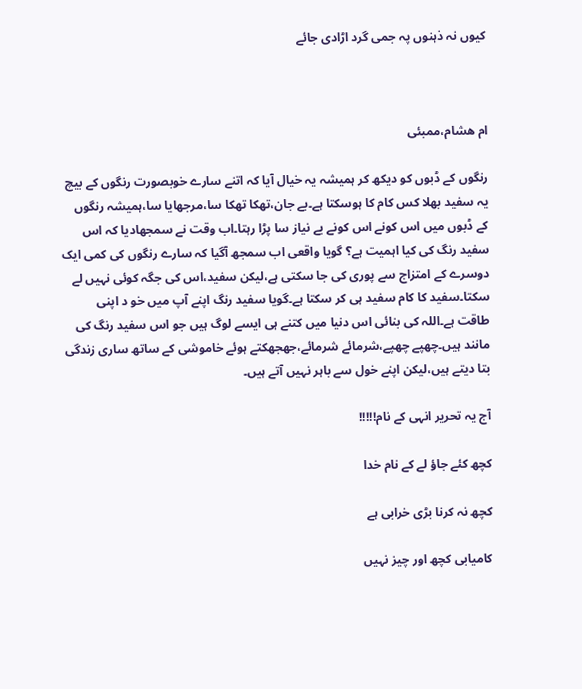کیوں نہ ذہنوں پہ جمی گرد اڑادی جائے



ام ھشام،ممبئی

رنگوں کے ڈبوں کو دیکھ کر ہمیشہ یہ خیال آیا کہ اتنے سارے خوبصورت رنگوں کے بیچ یہ سفید بھلا کس کام کا ہوسکتا ہے۔بے جان،تھکا تھکا سا،مرجھایا سا،ہمیشہ رنگوں کے ڈبوں میں اس کونے اس کونے بے نیاز سا پڑا رہتا۔اب وقت نے سمجھادیا کہ اس سفید رنگ کی کیا اہمیت ہے؟ گویا واقعی اب سمجھ آگیا کہ سارے رنگوں کی کمی ایک دوسرے کے امتزاج سے پوری کی جا سکتی ہے،لیکن سفید،اس کی جگہ کوئی نہیں لے سکتا۔سفید کا کام سفید ہی کر سکتا ہے۔گویا سفید رنگ اپنے آپ میں خو د اپنی طاقت ہے۔اللہ کی بنائی اس دنیا میں کتنے ہی ایسے لوگ ہیں جو اس سفید رنگ کی مانند ہیں۔چھپے چھپے،شرمائے شرمائے،جھجھکتے ہوئے خاموشی کے ساتھ ساری زندگی بتا دیتے ہیں،لیکن اپنے خول سے باہر نہیں آتے ہیں۔

آج یہ تحریر انہی کے نام!!!!!

کچھ کئے جاؤ لے کے نام خدا

کچھ نہ کرنا بڑی خرابی ہے

کامیابی کچھ اور چیز نہیں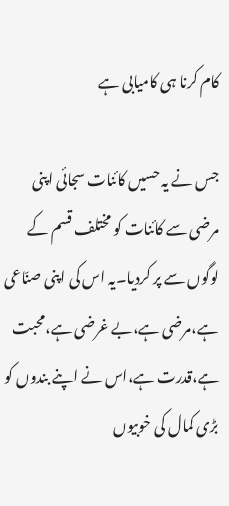کام کرنا ہی کامیابی ہے

جس نے یہ حسیں کائنات سجائی اپنی مرضی سے کائنات کو مختلف قسم کے لوگوں سے پر کردیا۔یہ اس کی اپنی صنّاعی ہے،مرضی ہے،بے غرضی ہے،محبت ہے،قدرت ہے،اس نے اپنے بندوں کو بڑی کمال کی خوبیوں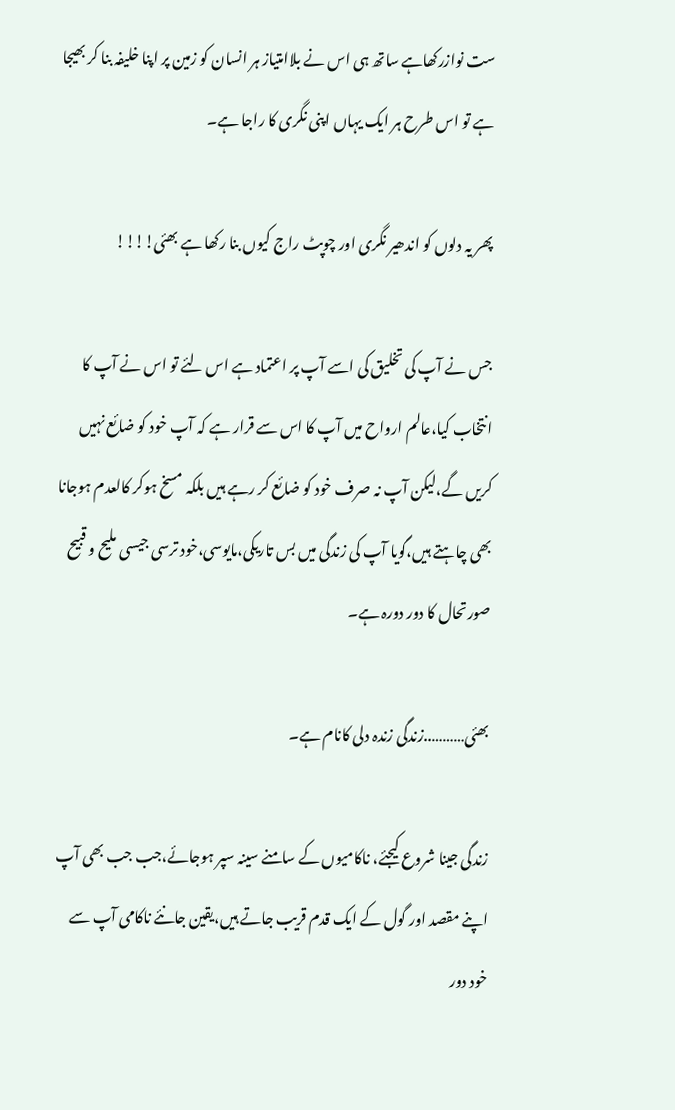ست نوازرکھاہے ساتھ ہی اس نے بلاامتیاز ہر انسان کو زمین پر اپنا خلیفہ بنا کر بھیجا ہے تو اس طرح ہر ایک یہاں اپنی نگری کا راجا ہے۔

پھر یہ دلوں کو اندھیر نگری اور چوپٹ راج کیوں بنا رکھا ہے بھئی!!!!

جس نے آپ کی تخلیق کی اسے آپ پر اعتماد ہے اس لئے تو اس نے آپ کا انتخاب کیا،عالم ارواح میں آپ کا اس سے قرار ہے کہ آپ خود کو ضائع نہیں کریں گے،لیکن آپ نہ صرف خود کو ضائع کر رہے ہیں بلکہ مسخ ہوکر کالعدم ہوجانا بھی چاہتے ہیں،گویا آپ کی زندگی میں بس تاریکی،مایوسی،خود ترسی جیسی ملیح و قبیح صورتحال کا دور دورہ ہے۔

بھئی………..زندگی زندہ دلی کانام ہے۔

زندگی جینا شروع کیجئے، ناکامیوں کے سامنے سینہ سپر ہوجائے،جب جب بھی آپ اپنے مقصد اور گول کے ایک قدم قریب جاتے ہیں،یقین جانئے ناکامی آپ سے خود دور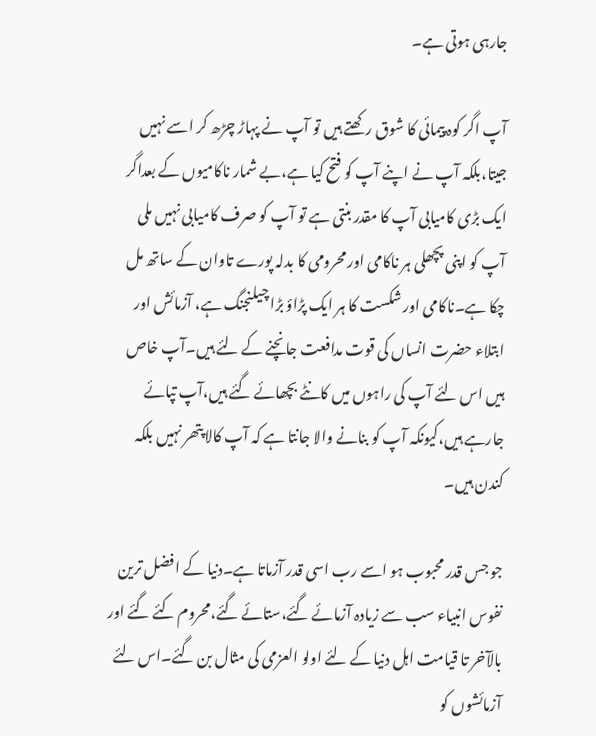جارہی ہوتی ہے۔

آپ اگر کوہ پیمائی کا شوق رکھتے ہیں تو آپ نے پہاڑ چڑھ کر اسے نہیں جیتا،بلکہ آپ نے اپنے آپ کو فتح کیا ہے،بے شمار ناکامیوں کے بعداگر ایک بڑی کامیابی آپ کا مقدر بنتی ہے تو آپ کو صرف کامیابی نہیں ملی آپ کو اپنی پچھلی ہر ناکامی اور محرومی کا بدلہ پورے تاوان کے ساتھ مل چکا ہے۔ناکامی اور شکست کا ہر ایک پڑاؤ بڑا چیلنجنگ ہے، آزمائش اور ابتلاء حضرت انساں کی قوت مدافعت جانچنے کے لئے ہیں۔آپ خاص ہیں اس لئے آپ کی راہوں میں کانٹے بچھائے گئے ہیں،آپ تپائے جارہے ہیں،کیونکہ آپ کو بنانے والا جانتا ہے کہ آپ کالا پتھر نہیں بلکہ کندن ہیں۔

جو جس قدر محبوب ہو اسے رب اسی قدر آزماتا ہے۔دنیا کے افضل ترین نفوس انبیاء سب سے زیادہ آزمائے گئے،ستائے گئے،محروم کئے گئے اور بالآخر تا قیامت اہل دنیا کے لئے اولو العزمی کی مثال بن گئے۔اس لئے آزمائشوں کو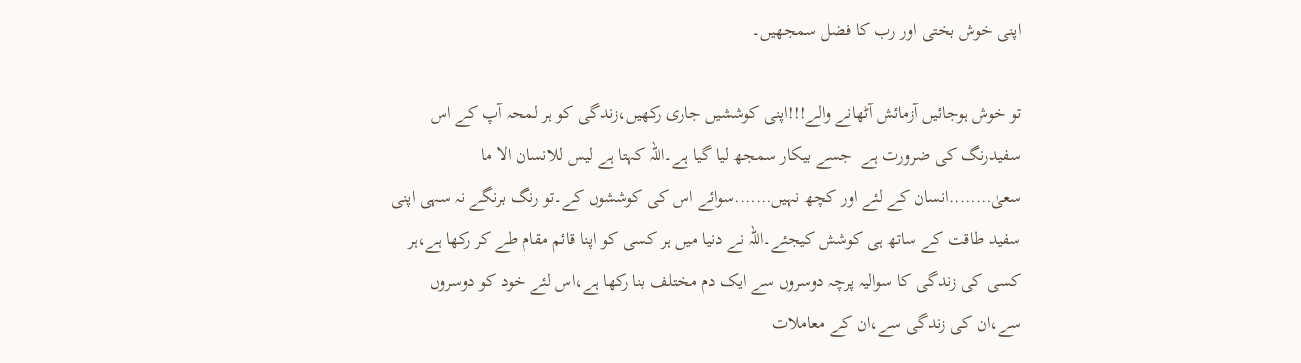اپنی خوش بختی اور رب کا فضل سمجھیں۔

تو خوش ہوجائیں آزمائش آٹھانے والے!!!اپنی کوششیں جاری رکھیں،زندگی کو ہر لمحہ آپ کے اس سفیدرنگ کی ضرورت ہے  جسے بیکار سمجھ لیا گیا ہے۔اللہ کہتا ہے لیس للانسان الا ما سعیٰ……..انسان کے لئے اور کچھ نہیں…….سوائے اس کی کوششوں کے۔تو رنگ برنگے نہ سہی اپنی سفید طاقت کے ساتھ ہی کوشش کیجئے۔اللہ نے دنیا میں ہر کسی کو اپنا قائم مقام طے کر رکھا ہے،ہر کسی کی زندگی کا سوالیہ پرچہ دوسروں سے ایک دم مختلف بنا رکھا ہے،اس لئے خود کو دوسروں سے،ان کی زندگی سے،ان کے معاملات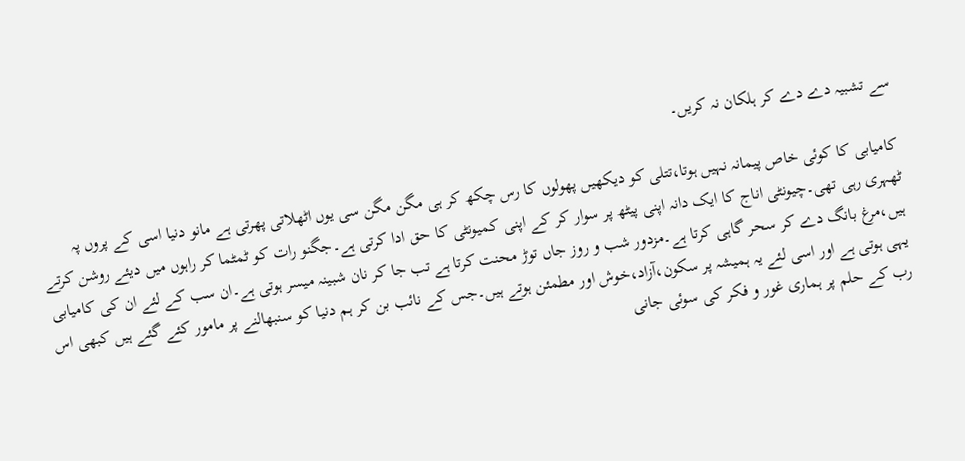سے تشبیہ دے دے کر ہلکان نہ کریں۔

کامیابی کا کوئی خاص پیمانہ نہیں ہوتا،تتلی کو دیکھیں پھولوں کا رس چکھ کر ہی مگن مگن سی یوں اٹھلاتی پھرتی ہے مانو دنیا اسی کے پروں پہ ٹھہری رہی تھی۔چیونٹی اناج کا ایک دانہ اپنی پیٹھ پر سوار کر کے اپنی کمیونٹی کا حق ادا کرتی ہے۔جگنو رات کو ٹمٹما کر راہوں میں دیئے روشن کرتے ہیں،مرغ بانگ دے کر سحر گاہی کرتا ہے۔مزدور شب و روز جاں توڑ محنت کرتا ہے تب جا کر نان شبینہ میسر ہوتی ہے۔ان سب کے لئے ان کی کامیابی یہی ہوتی ہے اور اسی لئے یہ ہمیشہ پر سکون،آزاد،خوش اور مطمئن ہوتے ہیں۔جس کے نائب بن کر ہم دنیا کو سنبھالنے پر مامور کئے گئے ہیں کبھی اس رب کے حلم پر ہماری غور و فکر کی سوئی جانی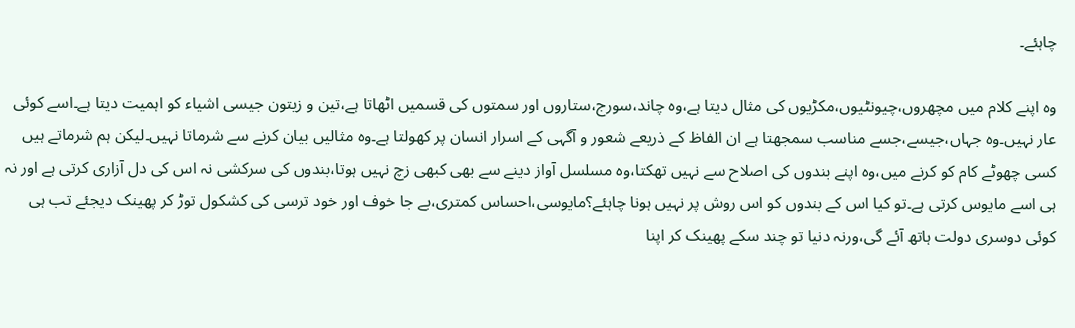چاہئے۔

وہ اپنے کلام میں مچھروں،چیونٹیوں،مکڑیوں کی مثال دیتا ہے،وہ چاند،سورج،ستاروں اور سمتوں کی قسمیں اٹھاتا ہے،تین و زیتون جیسی اشیاء کو اہمیت دیتا ہے۔اسے کوئی عار نہیں۔وہ جہاں،جیسے،جسے مناسب سمجھتا ہے ان الفاظ کے ذریعے شعور و آگہی کے اسرار انسان پر کھولتا ہے۔وہ مثالیں بیان کرنے سے شرماتا نہیں۔لیکن ہم شرماتے ہیں کسی چھوٹے کام کو کرنے میں،وہ اپنے بندوں کی اصلاح سے نہیں تھکتا،وہ مسلسل آواز دینے سے بھی کبھی زچ نہیں ہوتا،بندوں کی سرکشی نہ اس کی دل آزاری کرتی ہے اور نہ ہی اسے مایوس کرتی ہے۔تو کیا اس کے بندوں کو اس روش پر نہیں ہونا چاہئے؟مایوسی،احساس کمتری،بے جا خوف اور خود ترسی کی کشکول توڑ کر پھینک دیجئے تب ہی کوئی دوسری دولت ہاتھ آئے گی،ورنہ دنیا تو چند سکے پھینک کر اپنا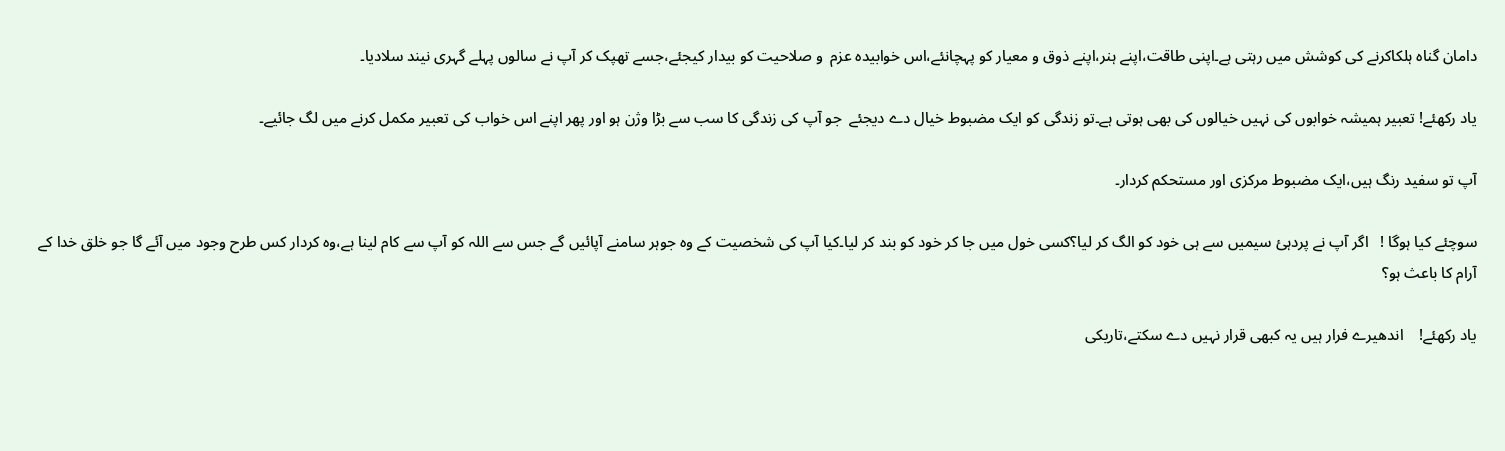دامان گناہ ہلکاکرنے کی کوشش میں رہتی ہے۔اپنی طاقت،اپنے ہنر،اپنے ذوق و معیار کو پہچانئے،اس خوابیدہ عزم  و صلاحیت کو بیدار کیجئے،جسے تھپک کر آپ نے سالوں پہلے گہری نیند سلادیا۔

یاد رکھئے! تعبیر ہمیشہ خوابوں کی نہیں خیالوں کی بھی ہوتی ہے۔تو زندگی کو ایک مضبوط خیال دے دیجئے  جو آپ کی زندگی کا سب سے بڑا وژن ہو اور پھر اپنے اس خواب کی تعبیر مکمل کرنے میں لگ جائیے۔

آپ تو سفید رنگ ہیں،ایک مضبوط مرکزی اور مستحکم کردار۔

سوچئے کیا ہوگا !   اگر آپ نے پردہئ سیمیں سے ہی خود کو الگ کر لیا؟کسی خول میں جا کر خود کو بند کر لیا۔کیا آپ کی شخصیت کے وہ جوہر سامنے آپائیں گے جس سے اللہ کو آپ سے کام لینا ہے،وہ کردار کس طرح وجود میں آئے گا جو خلق خدا کے آرام کا باعث ہو؟

یاد رکھئے!    اندھیرے فرار ہیں یہ کبھی قرار نہیں دے سکتے،تاریکی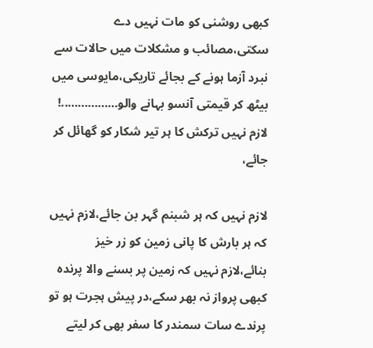کبھی روشنی کو مات نہیں دے سکتی،مصائب و مشکلات میں حالات سے نبرد آزما ہونے کے بجائے تاریکی،مایوسی میں بیٹھ کر قیمتی آنسو بہانے والو……………..! لازم نہیں ترکش کا ہر تیر شکار کو گھائل کر جائے،

لازم نہیں کہ ہر شبنم گہر بن جائے،لازم نہیں کہ ہر بارش کا پانی زمین کو زر خیز بنائے،لازم نہیں کہ زمین پر بسنے والا پرندہ کبھی پرواز نہ بھر سکے،در پیش ہجرت ہو تو پرندے سات سمندر کا سفر بھی کر لیتے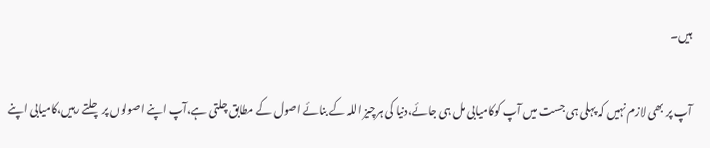ہیں۔

آپ پر بھی لازم نہیں کہ پہلی ہی جست میں آپ کوکامیابی مل ہی جائے،دنیا کی ہرچیز اللہ کے بنائے اصول کے مطابق چلتی ہے،آپ اپنے اصولوں پر چلتے رہیں،کامیابی اپنے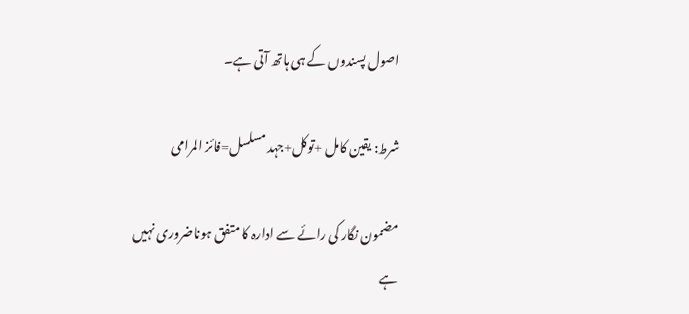اصول پسندوں کے ہی ہاتھ آتی ہے۔

شرط: یقین کامل +توکل+جہد مسلسل=فائز المرامی

مضمون نگار کی رائے سے ادارہ کا متفق ہوناضروری نہیں ہے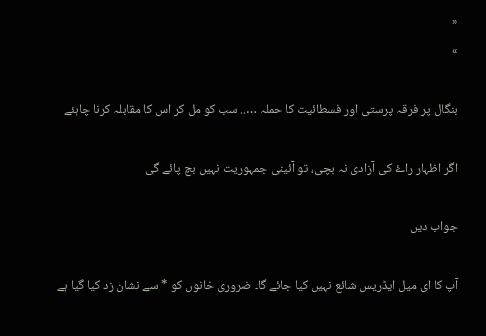«
»

بنگال پر فرقہ پرستی اور فسطائیت کا حملہ ….. سب کو مل کر اس کا مقابلہ کرنا چاہئے

اگر اظہار راۓ کی آزادی نہ بچی، تو آئینی جمہوریت نہیں بچ پائے گی

جواب دیں

آپ کا ای میل ایڈریس شائع نہیں کیا جائے گا۔ ضروری خانوں کو * سے نشان زد کیا گیا ہے